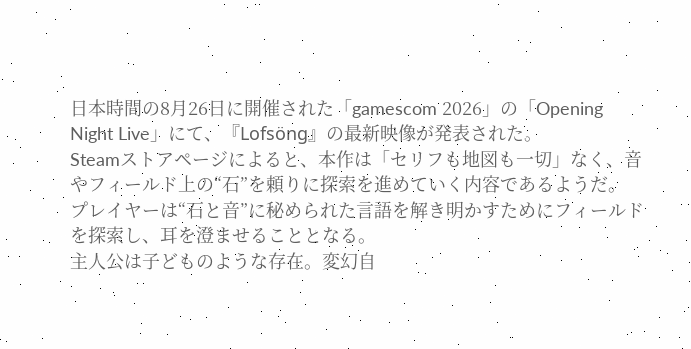日本時間の8月26日に開催された「gamescom 2026」の「Opening Night Live」にて、『Lofsöng』の最新映像が発表された。
Steamストアページによると、本作は「セリフも地図も一切」なく、音やフィールド上の“石”を頼りに探索を進めていく内容であるようだ。
プレイヤーは“石と音”に秘められた言語を解き明かすためにフィールドを探索し、耳を澄ませることとなる。
主人公は子どものような存在。変幻自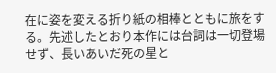在に姿を変える折り紙の相棒とともに旅をする。先述したとおり本作には台詞は一切登場せず、長いあいだ死の星と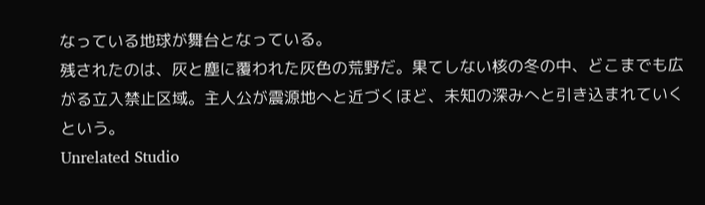なっている地球が舞台となっている。
残されたのは、灰と塵に覆われた灰色の荒野だ。果てしない核の冬の中、どこまでも広がる立入禁止区域。主人公が震源地へと近づくほど、未知の深みへと引き込まれていくという。
Unrelated Studio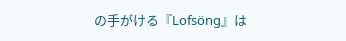の手がける『Lofsöng』は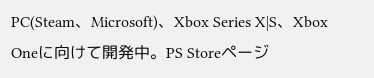PC(Steam、Microsoft)、Xbox Series X|S、Xbox Oneに向けて開発中。PS Storeページ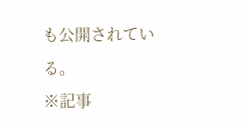も公開されている。
※記事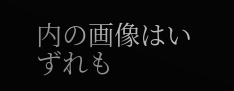内の画像はいずれも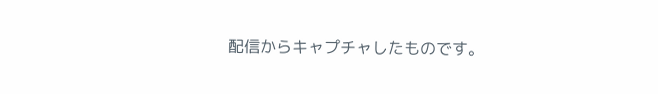配信からキャプチャしたものです。